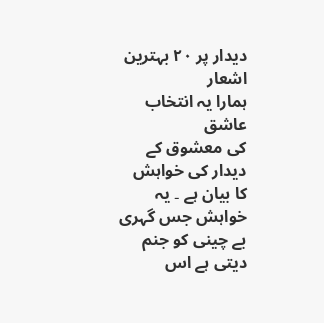دیدار پر ۲۰ بہترین اشعار
ہمارا یہ انتخاب عاشق
کی معشوق کے دیدار کی خواہش کا بیان ہے ۔ یہ خواہش جس گہری بے چینی کو جنم دیتی ہے اس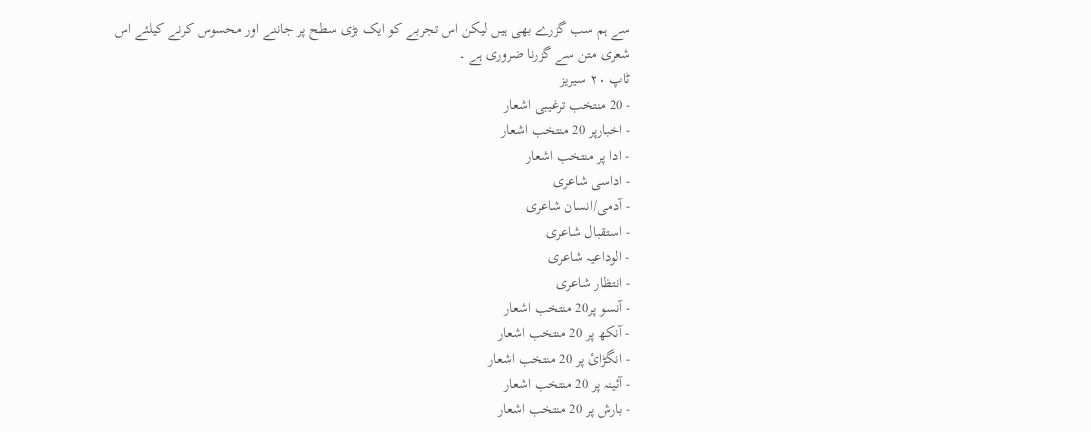سے ہم سب گزرے بھی ہیں لیکن اس تجربے کو ایک بڑی سطح پر جاننے اور محسوس کرنے کیلئے اس شعری متن سے گزرنا ضروری ہے ۔
ٹاپ ٢٠ سیریز
- 20 منتخب ترغیبی اشعار
- اخبارپر 20 منتخب اشعار
- ادا پر منتخب اشعار
- اداسی شاعری
- آدمی/انسان شاعری
- استقبال شاعری
- الوداعیہ شاعری
- انتظار شاعری
- آنسو پر20 منتخب اشعار
- آنکھ پر 20 منتخب اشعار
- انگڑائ پر 20 منتخب اشعار
- آئینہ پر 20 منتخب اشعار
- بارش پر 20 منتخب اشعار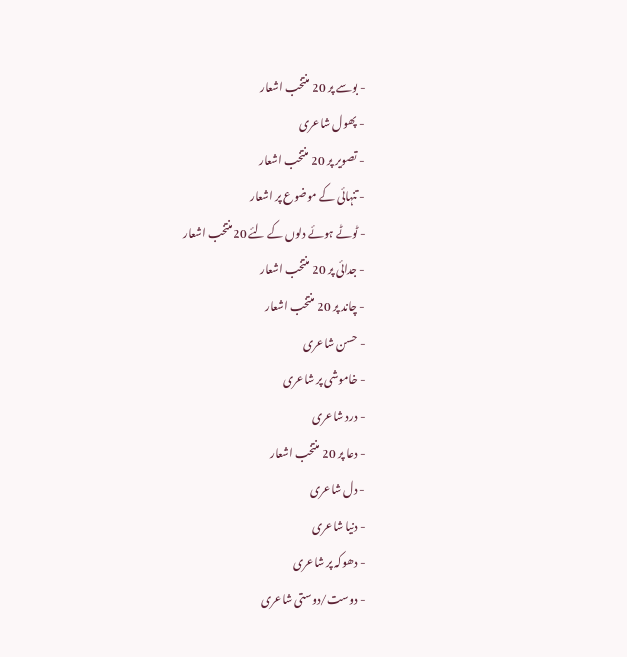- بوسے پر 20 منتخب اشعار
- پھول شاعری
- تصویر پر 20 منتخب اشعار
- تنہائی کے موضوع پر اشعار
- ٹوٹے ہوئے دلوں کے لئے 20منتخب اشعار
- جدائی پر 20 منتخب اشعار
- چاند پر 20 منتخب اشعار
- حسن شاعری
- خاموشی پر شاعری
- درد شاعری
- دعا پر 20 منتخب اشعار
- دل شاعری
- دنیا شاعری
- دھوکہ پر شاعری
- دوست/دوستی شاعری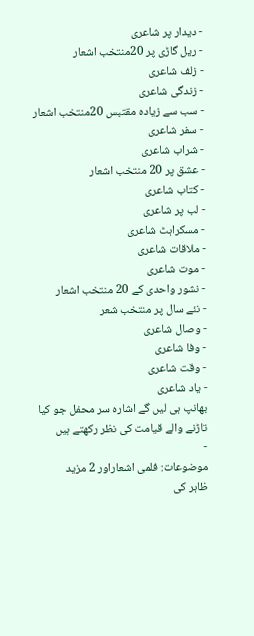- دیدار پر شاعری
- ریل گاڑی پر 20منتخب اشعار
- زلف شاعری
- زندگی شاعری
- سب سے زیادہ مقتبس 20منتخب اشعار
- سفر شاعری
- شراب شاعری
- عشق پر 20 منتخب اشعار
- کتاب شاعری
- لب پر شاعری
- مسکراہٹ شاعری
- ملاقات شاعری
- موت شاعری
- نشور واحدی کے 20 منتخب اشعار
- نئے سال پر منتخب شعر
- وصال شاعری
- وفا شاعری
- وقت شاعری
- یاد شاعری
بھانپ ہی لیں گے اشارہ سر محفل جو کیا
تاڑنے والے قیامت کی نظر رکھتے ہیں
-
موضوعات: فلمی اشعاراور 2 مزید
ظاہر کی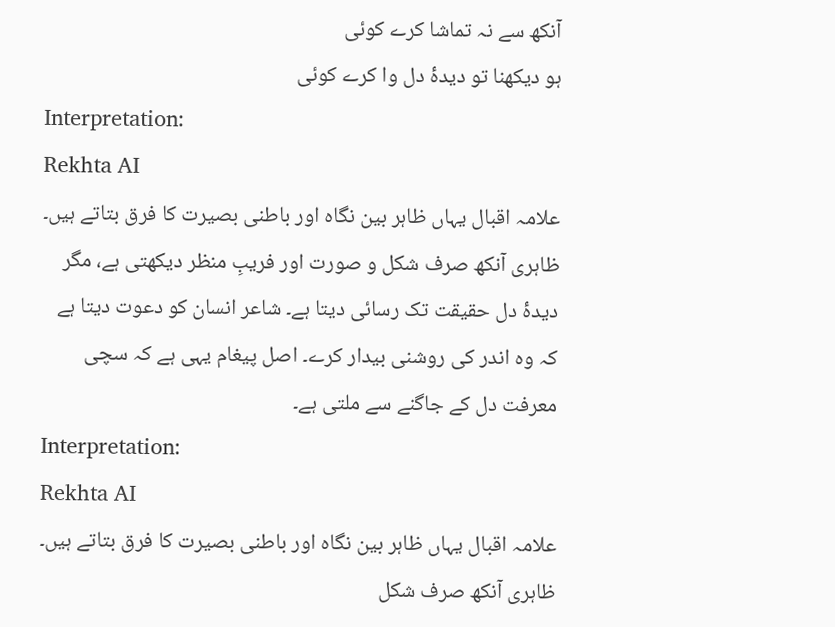آنکھ سے نہ تماشا کرے کوئی
ہو دیکھنا تو دیدۂ دل وا کرے کوئی
Interpretation:
Rekhta AI
علامہ اقبال یہاں ظاہر بین نگاہ اور باطنی بصیرت کا فرق بتاتے ہیں۔ ظاہری آنکھ صرف شکل و صورت اور فریبِ منظر دیکھتی ہے، مگر دیدۂ دل حقیقت تک رسائی دیتا ہے۔ شاعر انسان کو دعوت دیتا ہے کہ وہ اندر کی روشنی بیدار کرے۔ اصل پیغام یہی ہے کہ سچی معرفت دل کے جاگنے سے ملتی ہے۔
Interpretation:
Rekhta AI
علامہ اقبال یہاں ظاہر بین نگاہ اور باطنی بصیرت کا فرق بتاتے ہیں۔ ظاہری آنکھ صرف شکل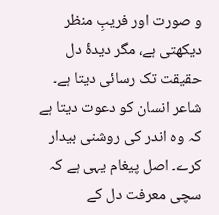و صورت اور فریبِ منظر دیکھتی ہے، مگر دیدۂ دل حقیقت تک رسائی دیتا ہے۔ شاعر انسان کو دعوت دیتا ہے کہ وہ اندر کی روشنی بیدار کرے۔ اصل پیغام یہی ہے کہ سچی معرفت دل کے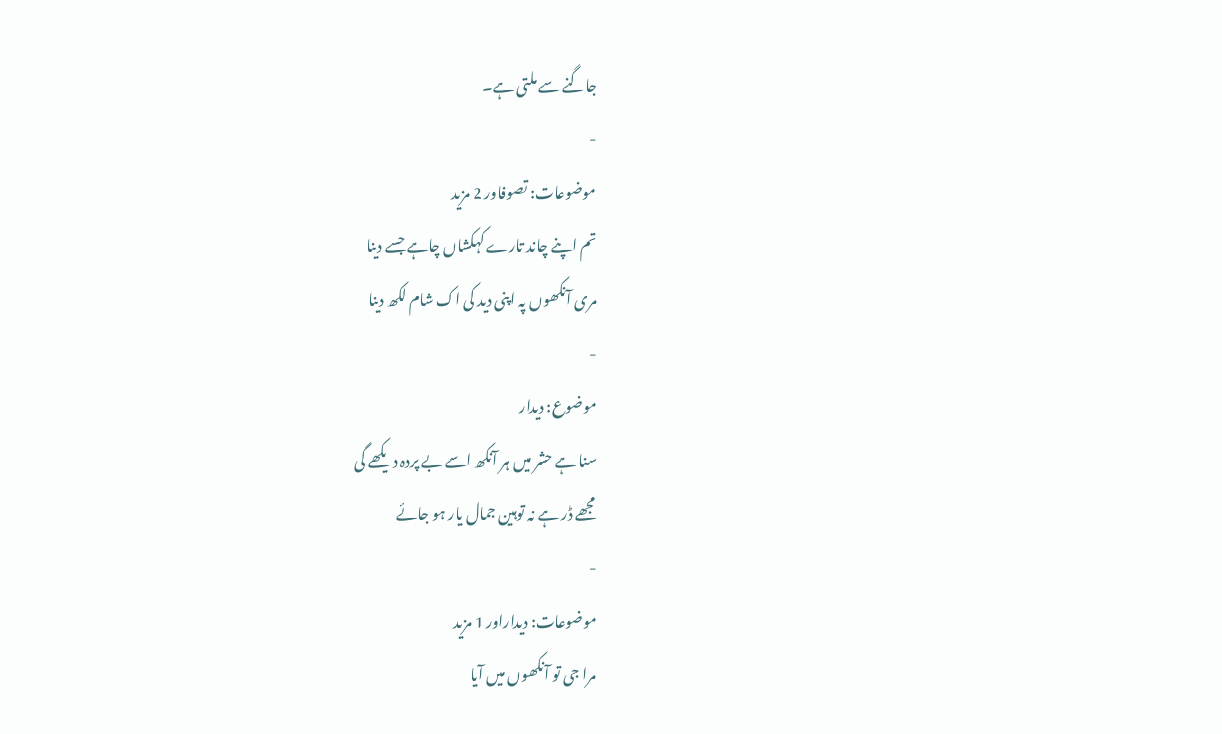جاگنے سے ملتی ہے۔
-
موضوعات: تصوفاور 2 مزید
تم اپنے چاند تارے کہکشاں چاہے جسے دینا
مری آنکھوں پہ اپنی دید کی اک شام لکھ دینا
-
موضوع: دیدار
سنا ہے حشر میں ہر آنکھ اسے بے پردہ دیکھے گی
مجھے ڈر ہے نہ توہین جمال یار ہو جائے
-
موضوعات: دیداراور 1 مزید
مرا جی تو آنکھوں میں آیا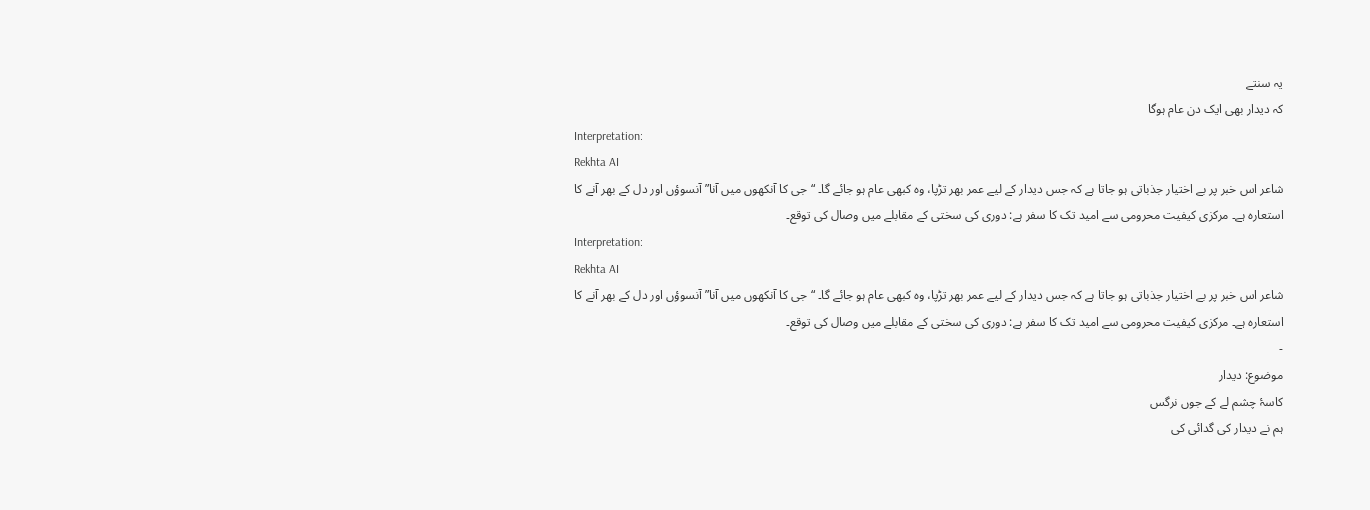یہ سنتے
کہ دیدار بھی ایک دن عام ہوگا
Interpretation:
Rekhta AI
شاعر اس خبر پر بے اختیار جذباتی ہو جاتا ہے کہ جس دیدار کے لیے عمر بھر تڑپا، وہ کبھی عام ہو جائے گا۔ “جی کا آنکھوں میں آنا” آنسوؤں اور دل کے بھر آنے کا استعارہ ہے۔ مرکزی کیفیت محرومی سے امید تک کا سفر ہے: دوری کی سختی کے مقابلے میں وصال کی توقع۔
Interpretation:
Rekhta AI
شاعر اس خبر پر بے اختیار جذباتی ہو جاتا ہے کہ جس دیدار کے لیے عمر بھر تڑپا، وہ کبھی عام ہو جائے گا۔ “جی کا آنکھوں میں آنا” آنسوؤں اور دل کے بھر آنے کا استعارہ ہے۔ مرکزی کیفیت محرومی سے امید تک کا سفر ہے: دوری کی سختی کے مقابلے میں وصال کی توقع۔
-
موضوع: دیدار
کاسۂ چشم لے کے جوں نرگس
ہم نے دیدار کی گدائی کی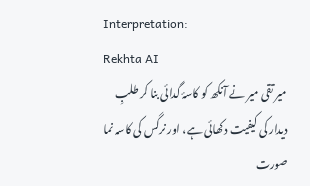Interpretation:
Rekhta AI
میر تقی میر نے آنکھ کو کاسۂ گدائی بنا کر طلبِ دیدار کی کیفیت دکھائی ہے، اور نرگس کی کاسہ نما صورت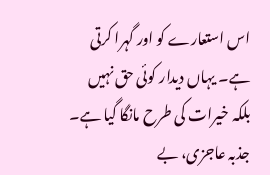اس استعارے کو اور گہرا کرتی ہے۔ یہاں دیدار کوئی حق نہیں بلکہ خیرات کی طرح مانگا گیا ہے۔ جذبہ عاجزی، بے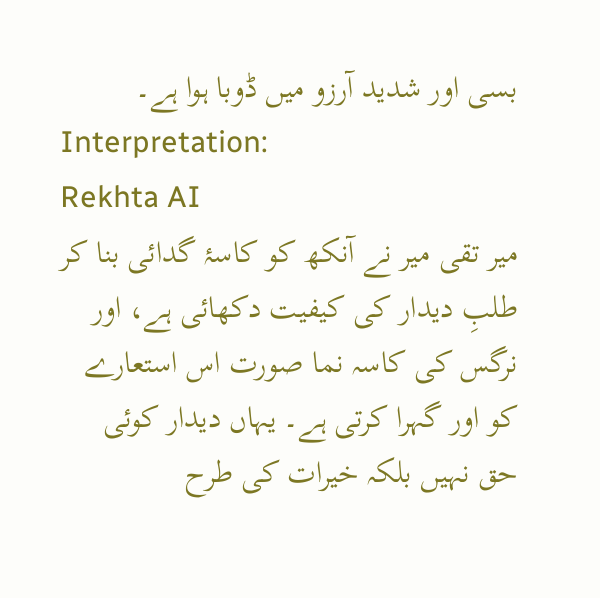بسی اور شدید آرزو میں ڈوبا ہوا ہے۔
Interpretation:
Rekhta AI
میر تقی میر نے آنکھ کو کاسۂ گدائی بنا کر طلبِ دیدار کی کیفیت دکھائی ہے، اور نرگس کی کاسہ نما صورت اس استعارے کو اور گہرا کرتی ہے۔ یہاں دیدار کوئی حق نہیں بلکہ خیرات کی طرح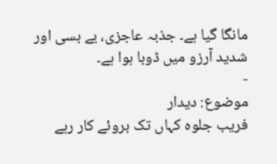مانگا گیا ہے۔ جذبہ عاجزی، بے بسی اور شدید آرزو میں ڈوبا ہوا ہے۔
-
موضوع: دیدار
فریب جلوہ کہاں تک بروئے کار رہے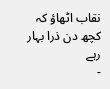نقاب اٹھاؤ کہ کچھ دن ذرا بہار رہے
-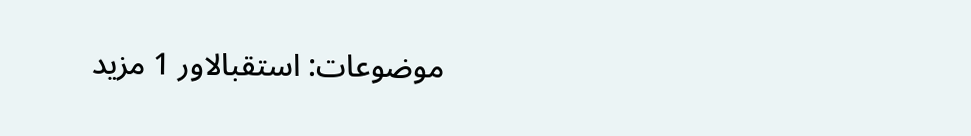موضوعات: استقبالاور 1 مزید